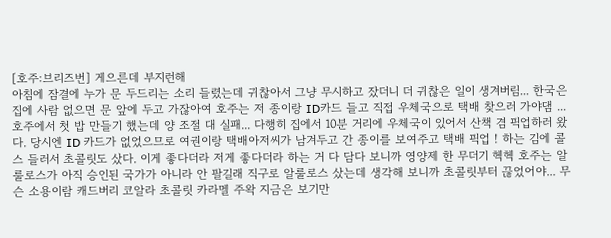[호주:브리즈번] 게으른데 부지런해
아침에 잠결에 누가 문 두드리는 소리 들렸는데 귀찮아서 그냥 무시하고 잤더니 더 귀찮은 일이 생겨버림... 한국은 집에 사람 없으면 문 앞에 두고 가잖아여 호주는 저 종이랑 ID카드 들고 직접 우체국으로 택배 찾으러 가야댐 ... 호주에서 첫 밥 만들기 했는데 양 조절 대 실패... 다행히 집에서 10분 거리에 우체국이 있어서 산책 겸 픽업하러 왔다. 당시엔 ID 카드가 없었으므로 여권이랑 택배아저씨가 남겨두고 간 종이를 보여주고 택배 픽업 ! 하는 김에 콜스 들러서 초콜릿도 샀다. 이게 좋다더라 저게 좋다더라 하는 거 다 담다 보니까 영양제 한 무더기 헥헥 호주는 알룰로스가 아직 승인된 국가가 아니라 안 팔길래 직구로 알룰로스 샀는데 생각해 보니까 초콜릿부터 끊었어야... 무슨 소용이람 캐드버리 코알라 초콜릿 카라멜 주왁 지금은 보기만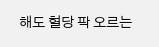해도 혈당 팍 오르는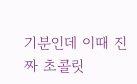기분인데 이때 진짜 초콜릿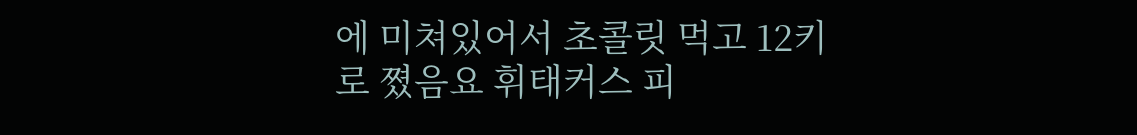에 미쳐있어서 초콜릿 먹고 12키로 쪘음요 휘태커스 피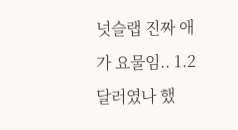넛슬랩 진짜 애가 요물임.. 1.2달러였나 했